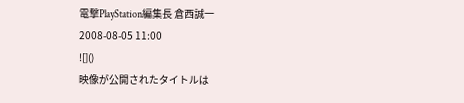電撃PlayStation編集長 倉西誠一
2008-08-05 11:00
![]()
映像が公開されたタイトルは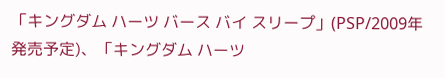「キングダム ハーツ バース バイ スリープ」(PSP/2009年発売予定)、「キングダム ハーツ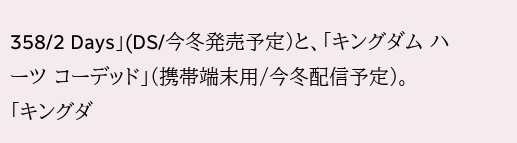358/2 Days」(DS/今冬発売予定)と、「キングダム ハーツ コーデッド」(携帯端末用/今冬配信予定)。
「キングダ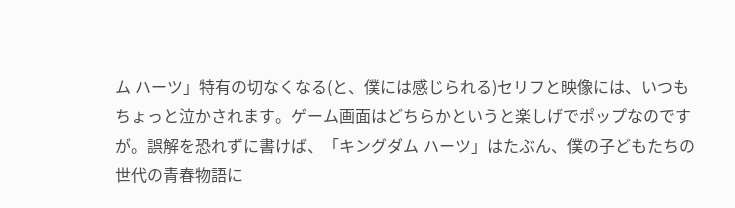ム ハーツ」特有の切なくなる(と、僕には感じられる)セリフと映像には、いつもちょっと泣かされます。ゲーム画面はどちらかというと楽しげでポップなのですが。誤解を恐れずに書けば、「キングダム ハーツ」はたぶん、僕の子どもたちの世代の青春物語に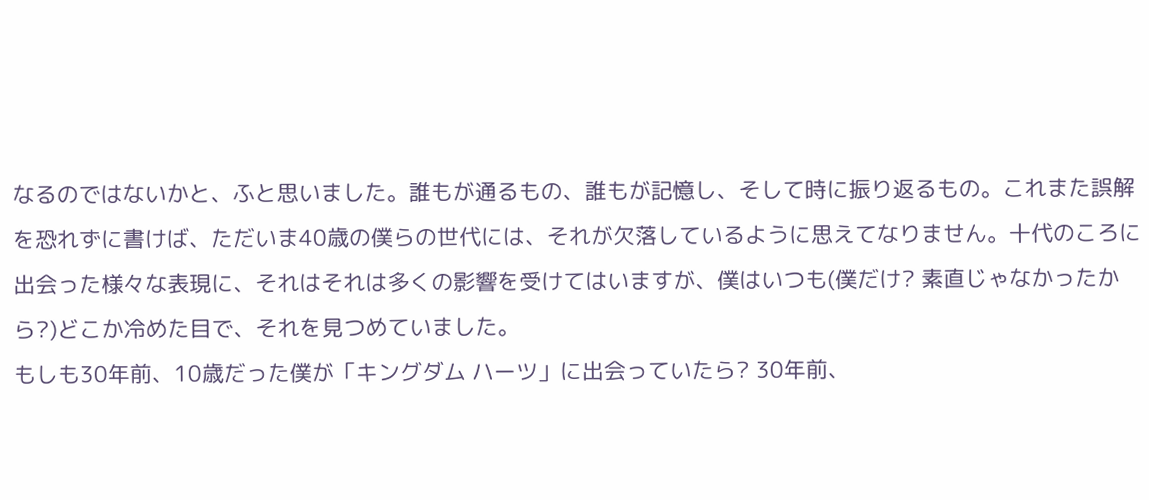なるのではないかと、ふと思いました。誰もが通るもの、誰もが記憶し、そして時に振り返るもの。これまた誤解を恐れずに書けば、ただいま40歳の僕らの世代には、それが欠落しているように思えてなりません。十代のころに出会った様々な表現に、それはそれは多くの影響を受けてはいますが、僕はいつも(僕だけ? 素直じゃなかったから?)どこか冷めた目で、それを見つめていました。
もしも30年前、10歳だった僕が「キングダム ハーツ」に出会っていたら? 30年前、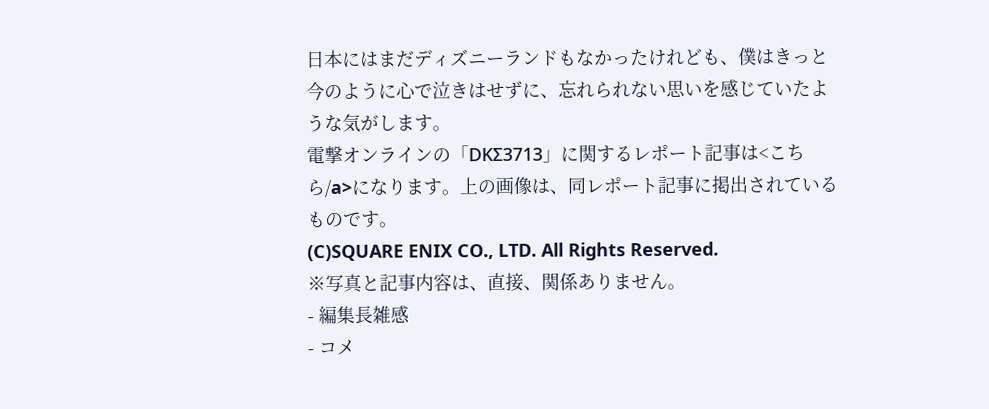日本にはまだディズニーランドもなかったけれども、僕はきっと今のように心で泣きはせずに、忘れられない思いを感じていたような気がします。
電撃オンラインの「DKΣ3713」に関するレポート記事は<こちら/a>になります。上の画像は、同レポート記事に掲出されているものです。
(C)SQUARE ENIX CO., LTD. All Rights Reserved.
※写真と記事内容は、直接、関係ありません。
- 編集長雑感
- コメ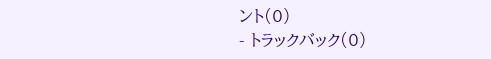ント(0)
- トラックバック(0)